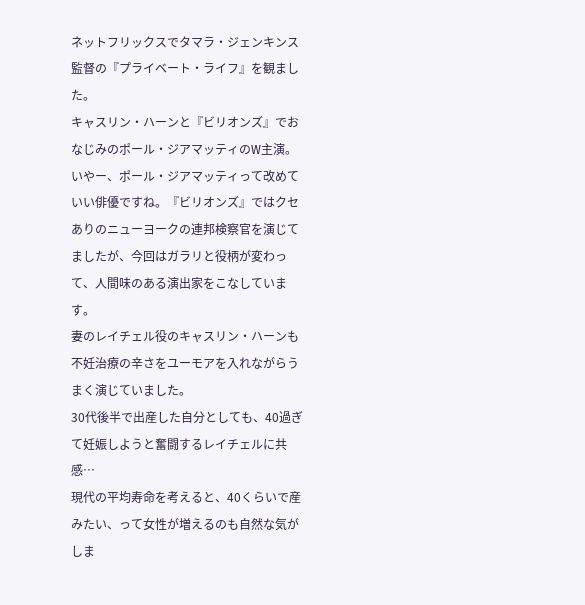ネットフリックスでタマラ・ジェンキンス監督の『プライベート・ライフ』を観ました。
キャスリン・ハーンと『ビリオンズ』でおなじみのポール・ジアマッティのW主演。
いやー、ポール・ジアマッティって改めていい俳優ですね。『ビリオンズ』ではクセありのニューヨークの連邦検察官を演じてましたが、今回はガラリと役柄が変わって、人間味のある演出家をこなしています。
妻のレイチェル役のキャスリン・ハーンも不妊治療の辛さをユーモアを入れながらうまく演じていました。
30代後半で出産した自分としても、40過ぎて妊娠しようと奮闘するレイチェルに共感…
現代の平均寿命を考えると、40くらいで産みたい、って女性が増えるのも自然な気がしま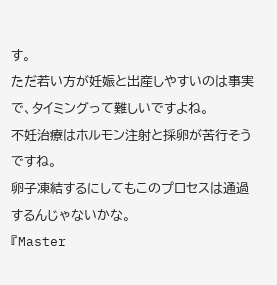す。
ただ若い方が妊娠と出産しやすいのは事実で、タイミングって難しいですよね。
不妊治療はホルモン注射と採卵が苦行そうですね。
卵子凍結するにしてもこのプロセスは通過するんじゃないかな。
『Master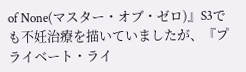of None(マスター・オブ・ゼロ)』S3でも不妊治療を描いていましたが、『プライベート・ライ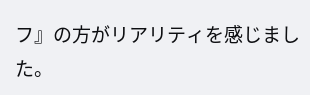フ』の方がリアリティを感じました。